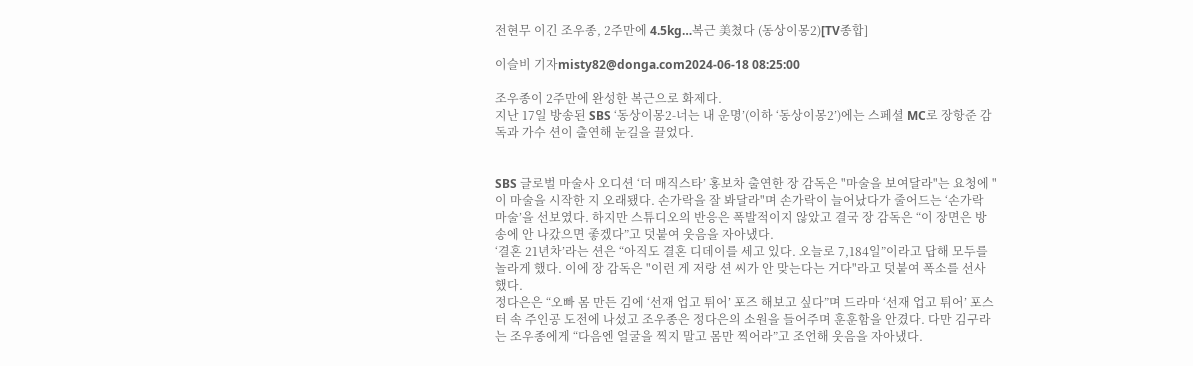전현무 이긴 조우종, 2주만에 4.5kg…복근 美쳤다 (동상이몽2)[TV종합]

이슬비 기자misty82@donga.com2024-06-18 08:25:00

조우종이 2주만에 완성한 복근으로 화제다.
지난 17일 방송된 SBS ‘동상이몽2-너는 내 운명’(이하 ‘동상이몽2’)에는 스페셜 MC로 장항준 감독과 가수 션이 출연해 눈길을 끌었다.


SBS 글로벌 마술사 오디션 ‘더 매직스타’ 홍보차 출연한 장 감독은 "마술을 보여달라"는 요청에 "이 마술을 시작한 지 오래됐다. 손가락을 잘 봐달라"며 손가락이 늘어났다가 줄어드는 ‘손가락 마술’을 선보였다. 하지만 스튜디오의 반응은 폭발적이지 않았고 결국 장 감독은 “이 장면은 방송에 안 나갔으면 좋겠다”고 덧붙여 웃음을 자아냈다.
‘결혼 21년차’라는 션은 “아직도 결혼 디데이를 세고 있다. 오늘로 7,184일”이라고 답해 모두를 놀라게 했다. 이에 장 감독은 "이런 게 저랑 션 씨가 안 맞는다는 거다"라고 덧붙여 폭소를 선사했다.
정다은은 “오빠 몸 만든 김에 ‘선재 업고 튀어’ 포즈 해보고 싶다”며 드라마 ‘선재 업고 튀어’ 포스터 속 주인공 도전에 나섰고 조우종은 정다은의 소원을 들어주며 훈훈함을 안겼다. 다만 김구라는 조우종에게 “다음엔 얼굴을 찍지 말고 몸만 찍어라”고 조언해 웃음을 자아냈다.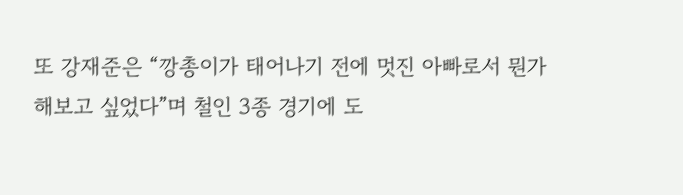또 강재준은 “깡총이가 태어나기 전에 멋진 아빠로서 뭔가 해보고 싶었다”며 철인 3종 경기에 도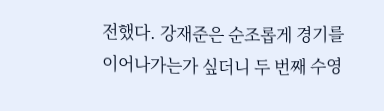전했다. 강재준은 순조롭게 경기를 이어나가는가 싶더니 두 번째 수영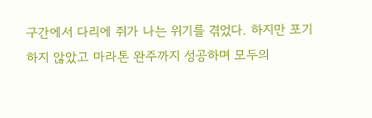구간에서 다리에 쥐가 나는 위기를 겪었다. 하지만 포기하지 않았고 마라톤 완주까지 성공하며 모두의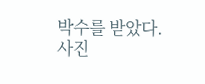박수를 받았다.
사진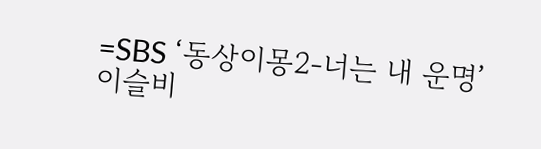=SBS ‘동상이몽2-너는 내 운명’이슬비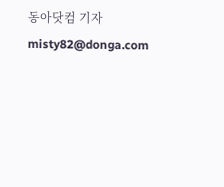동아닷컴 기자 misty82@donga.com